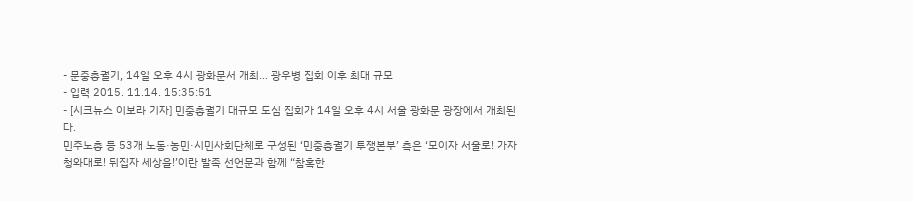- 문중총궐기, 14일 오후 4시 광화문서 개최… 광우병 집회 이후 최대 규모
- 입력 2015. 11.14. 15:35:51
- [시크뉴스 이보라 기자] 민중총궐기 대규모 도심 집회가 14일 오후 4시 서울 광화문 광장에서 개최된다.
민주노총 등 53개 노동·농민·시민사회단체로 구성된 ‘민중총궐기 투쟁본부’ 측은 ‘모이자 서울로! 가자 청와대로! 뒤집자 세상을!’이란 발족 선언문과 함께 “참혹한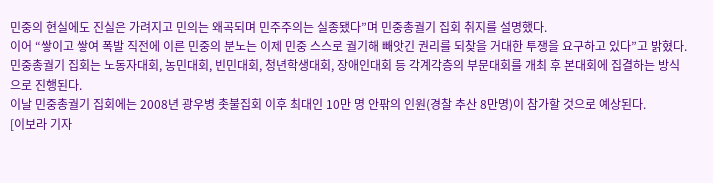민중의 현실에도 진실은 가려지고 민의는 왜곡되며 민주주의는 실종됐다”며 민중총궐기 집회 취지를 설명했다.
이어 “쌓이고 쌓여 폭발 직전에 이른 민중의 분노는 이제 민중 스스로 궐기해 빼앗긴 권리를 되찾을 거대한 투쟁을 요구하고 있다”고 밝혔다.
민중총궐기 집회는 노동자대회, 농민대회, 빈민대회, 청년학생대회, 장애인대회 등 각계각층의 부문대회를 개최 후 본대회에 집결하는 방식으로 진행된다.
이날 민중총궐기 집회에는 2008년 광우병 촛불집회 이후 최대인 10만 명 안팎의 인원(경찰 추산 8만명)이 참가할 것으로 예상된다.
[이보라 기자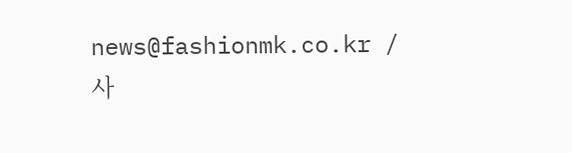news@fashionmk.co.kr / 사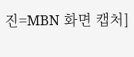진=MBN 화면 캡처]